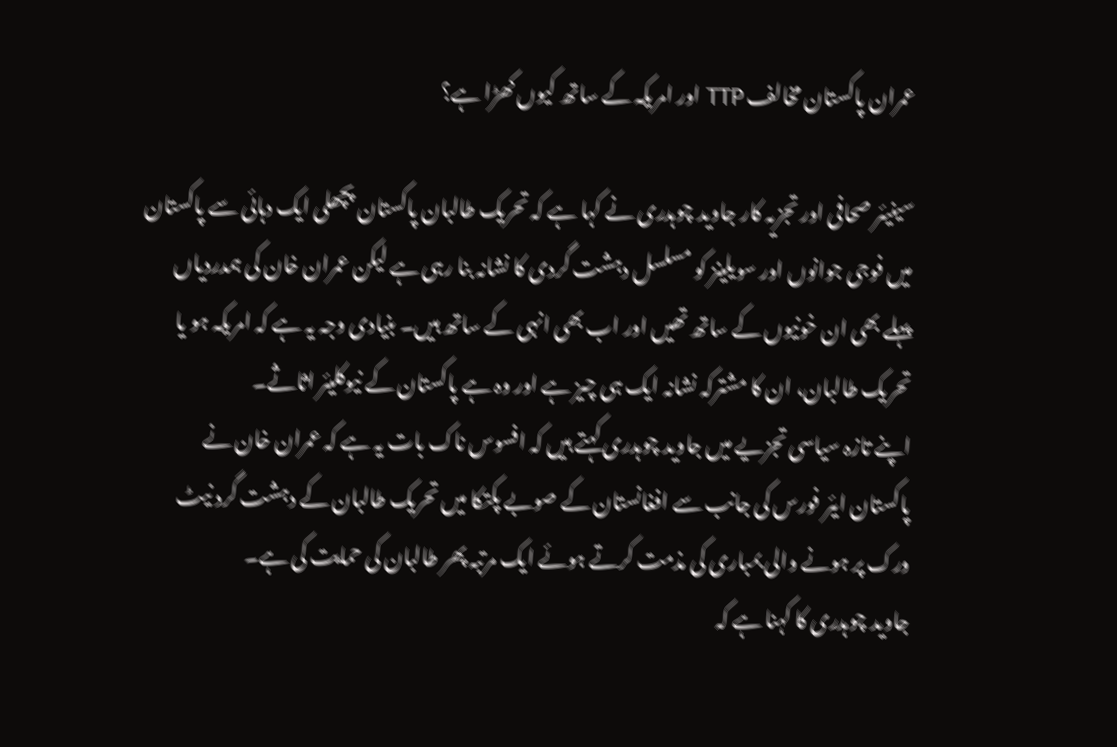عمران پاکستان مخالف TTP اور امریکہ کے ساتھ کیوں کھڑا ہے؟

سینیئر صحافی اور تجزیہ کار جاوید چوہدری نے کہا ہے کہ تحریک طالبان پاکستان پچھلی ایک دہائی سے پاکستان میں فوجی جوانوں اور سویلینز کو مسلسل دہشت گردی کا نشانہ بنا رہی ہے لیکن عمران خان کی ہمدردیاں پہلے بھی ان خونیوں کے ساتھ تھیں اور اب بھی انہی کے ساتھ ہیں۔ بنیادی وجہ یہ ہے کہ امریکہ ہو یا تحریک طالبان، ان کا مشترکہ نشانہ ایک ہی چیز ہے اور وہ ہے پاکستان کے نیوکلیئر اثاثے۔
اپنے تازہ سیاسی تجزیے میں جاوید چوہدری کہتے ہیں کہ افسوس ناک بات یہ ہے کہ عمران خان نے پاکستان ایئر فورس کی جانب سے افغانستان کے صوبے پکتکا میں تحریک طالبان کے دہشت گرد نیٹ ورک پر ہونے والی بمباری کی مذمت کرتے ہوئے ایک مرتبہ پھر طالبان کی حمایت کی ہے۔
جاوید چوہدری کا کہنا ہے کہ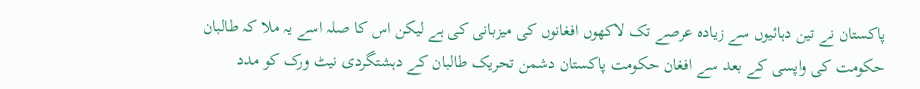پاکستان نے تین دہائیوں سے زیادہ عرصے تک لاکھوں افغانوں کی میزبانی کی ہے لیکن اس کا صلہ اسے یہ ملا کہ طالبان حکومت کی واپسی کے بعد سے افغان حکومت پاکستان دشمن تحریک طالبان کے دہشتگردی نیٹ ورک کو مدد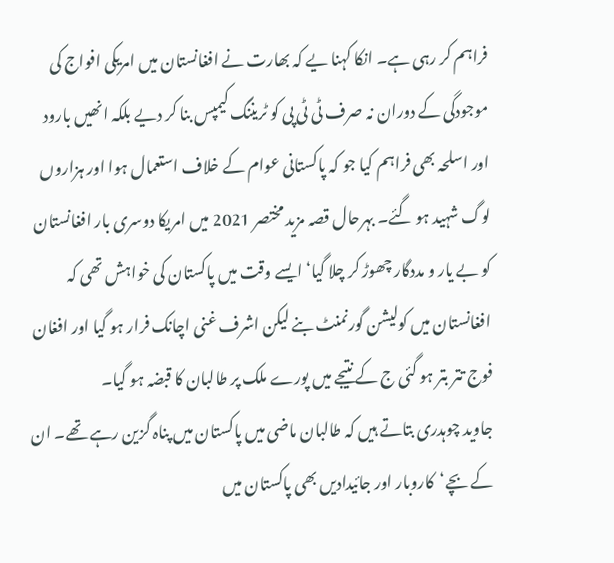فراہم کر رہی ہے۔ انکا کہنا یے کہ بھارت نے افغانستان میں امریکی افواج کی موجودگی کے دوران نہ صرف ٹی ٹی پی کو ٹریننگ کیمپس بنا کر دیے بلکہ انھیں بارود اور اسلحہ بھی فراہم کیا جو کہ پاکستانی عوام کے خلاف استعمال ہوا اور ہزاروں لوگ شہید ہو گئے۔ بہرحال قصہ مزید مختصر 2021 میں امریکا دوسری بار افغانستان کو بے یار و مددگار چھوڑ کر چلا گیا‘ ایسے وقت میں پاکستان کی خواہش تھی کہ افغانستان میں کولیشن گورنمنٹ بنے لیکن اشرف غنی اچانک فرار ہو گیا اور افغان فوج تتر بتر ہو گئی ج کے نتیجے میں پورے ملک پر طالبان کا قبضہ ہو گیا۔
جاوید چوہدری بتاتے ہیں کہ طالبان ماضی میں پاکستان میں پناہ گزین رہے تھے۔ ان کے بچے‘کاروبار اور جائیدادیں بھی پاکستان میں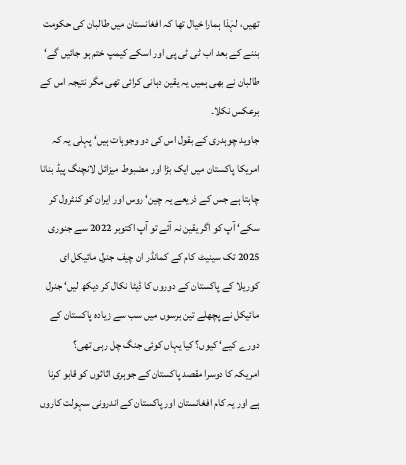تھیں، لہٰذا ہمارا خیال تھا کہ افغانستان میں طالبان کی حکومت بننے کے بعد اب ٹی ٹی پی اور اسکے کیمپ ختم ہو جائیں گے‘ طالبان نے بھی ہمیں یہ یقین دہانی کرائی تھی مگر نتیجہ اس کے برعکس نکلا۔
جاوید چوہدری کے بقول اس کی دو وجوہات ہیں‘ پہلی یہ کہ امریکا پاکستان میں ایک بڑا اور مضبوط میزائل لانچنگ پیڈ بنانا چاہتا ہے جس کے ذریعے یہ چین‘ روس اور ایران کو کنٹرول کر سکے‘ آپ کو اگر یقین نہ آئے تو آپ اکتوبر 2022 سے جنوری 2025 تک سینیٹ کام کے کمانڈر ان چیف جنرل مائیکل ای کوریلا کے پاکستان کے دوروں کا ڈیٹا نکال کر دیکھ لیں‘ جنرل مائیکل نے پچھلے تین برسوں میں سب سے زیادہ پاکستان کے دورے کیے‘ کیوں؟ کیا یہاں کوئی جنگ چل رہی تھی؟
امریکہ کا دوسرا مقصد پاکستان کے جوہری اثاثوں کو قابو کرنا ہے اور یہ کام افغانستان اور پاکستان کے اندرونی سہولت کاروں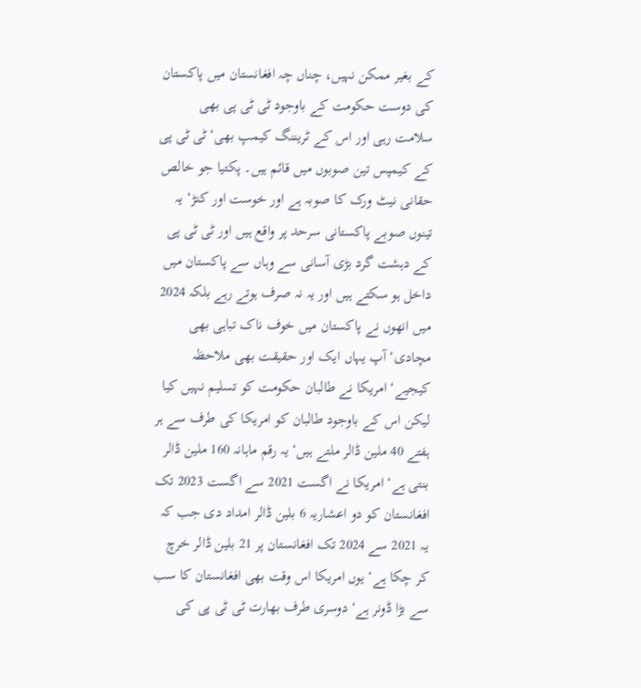کے بغیر ممکن نہیں، چناں چہ افغانستان میں پاکستان کی دوست حکومت کے باوجود ٹی ٹی پی بھی سلامت رہی اور اس کے ٹریننگ کیمپ بھی‘ ٹی ٹی پی کے کیمپس تین صوبوں میں قائم ہیں۔ پکتیا جو خالص حقانی نیٹ ورک کا صوبہ ہے اور خوست اور کنڑ‘ یہ تینوں صوبے پاکستانی سرحد پر واقع ہیں اور ٹی ٹی پی کے دہشت گرد بڑی آسانی سے وہاں سے پاکستان میں داخل ہو سکتے ہیں اور یہ نہ صرف ہوتے رہے بلکہ 2024 میں انھوں نے پاکستان میں خوف ناک تباہی بھی مچادی‘ آپ یہاں ایک اور حقیقت بھی ملاحظہ کیجیے‘ امریکا نے طالبان حکومت کو تسلیم نہیں کیا لیکن اس کے باوجود طالبان کو امریکا کی طرف سے ہر ہفتے 40 ملین ڈالر ملتے ہیں‘ یہ رقم ماہانہ 160 ملین ڈالر بنتی ہے‘ امریکا نے اگست 2021 سے اگست 2023 تک افغانستان کو دو اعشاریہ 6 بلین ڈالر امداد دی جب کہ یہ 2021 سے 2024 تک افغانستان پر 21 بلین ڈالر خرچ کر چکا ہے‘ یوں امریکا اس وقت بھی افغانستان کا سب سے بڑا ڈونر ہے‘ دوسری طرف بھارت ٹی ٹی پی کی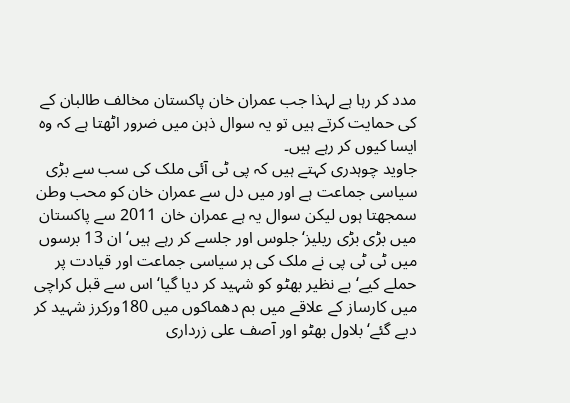مدد کر رہا ہے لہذا جب عمران خان پاکستان مخالف طالبان کے کی حمایت کرتے ہیں تو یہ سوال ذہن میں ضرور اٹھتا ہے کہ وہ ایسا کیوں کر رہے ہیں۔
جاوید چوہدری کہتے ہیں کہ پی ٹی آئی ملک کی سب سے بڑی سیاسی جماعت ہے اور میں دل سے عمران خان کو محب وطن سمجھتا ہوں لیکن سوال یہ ہے عمران خان 2011 سے پاکستان میں بڑی بڑی ریلیز‘ جلوس اور جلسے کر رہے ہیں‘ ان 13 برسوں میں ٹی ٹی پی نے ملک کی ہر سیاسی جماعت اور قیادت پر حملے کیے‘ بے نظیر بھٹو کو شہید کر دیا گیا‘ اس سے قبل کراچی میں کارساز کے علاقے میں بم دھماکوں میں 180ورکرز شہید کر دیے گئے‘ بلاول بھٹو اور آصف علی زرداری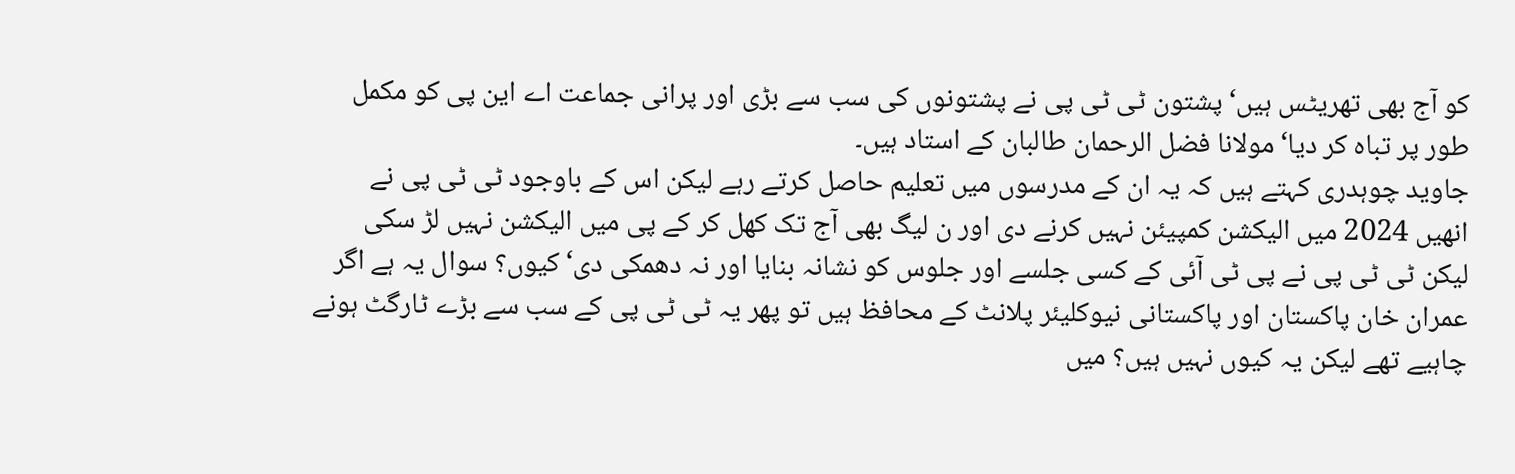کو آج بھی تھریٹس ہیں‘ پشتون ٹی ٹی پی نے پشتونوں کی سب سے بڑی اور پرانی جماعت اے این پی کو مکمل طور پر تباہ کر دیا‘ مولانا فضل الرحمان طالبان کے استاد ہیں۔
جاوید چوہدری کہتے ہیں کہ یہ ان کے مدرسوں میں تعلیم حاصل کرتے رہے لیکن اس کے باوجود ٹی ٹی پی نے انھیں 2024 میں الیکشن کمپیئن نہیں کرنے دی اور ن لیگ بھی آج تک کھل کر کے پی میں الیکشن نہیں لڑ سکی لیکن ٹی ٹی پی نے پی ٹی آئی کے کسی جلسے اور جلوس کو نشانہ بنایا اور نہ دھمکی دی‘ کیوں؟ سوال یہ ہے اگر عمران خان پاکستان اور پاکستانی نیوکلیئر پلانٹ کے محافظ ہیں تو پھر یہ ٹی ٹی پی کے سب سے بڑے ٹارگٹ ہونے چاہیے تھے لیکن یہ کیوں نہیں ہیں؟ میں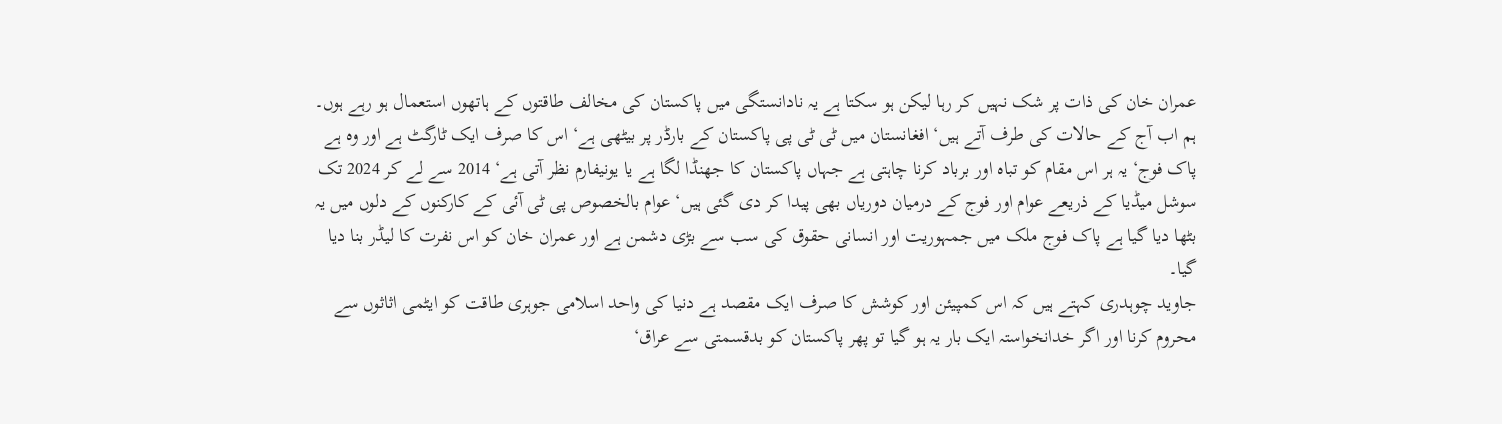عمران خان کی ذات پر شک نہیں کر رہا لیکن ہو سکتا ہے یہ نادانستگی میں پاکستان کی مخالف طاقتوں کے ہاتھوں استعمال ہو رہے ہوں۔
ہم اب آج کے حالات کی طرف آتے ہیں‘ افغانستان میں ٹی ٹی پی پاکستان کے بارڈر پر بیٹھی ہے‘ اس کا صرف ایک ٹارگٹ ہے اور وہ ہے پاک فوج‘ یہ ہر اس مقام کو تباہ اور برباد کرنا چاہتی ہے جہاں پاکستان کا جھنڈا لگا ہے یا یونیفارم نظر آتی ہے‘ 2014 سے لے کر 2024 تک سوشل میڈیا کے ذریعے عوام اور فوج کے درمیان دوریاں بھی پیدا کر دی گئی ہیں‘ عوام بالخصوص پی ٹی آئی کے کارکنوں کے دلوں میں یہ بٹھا دیا گیا ہے پاک فوج ملک میں جمہوریت اور انسانی حقوق کی سب سے بڑی دشمن ہے اور عمران خان کو اس نفرت کا لیڈر بنا دیا گیا۔
جاوید چوہدری کہتے ہیں کہ اس کمپیئن اور کوشش کا صرف ایک مقصد ہے دنیا کی واحد اسلامی جوہری طاقت کو ایٹمی اثاثوں سے محروم کرنا اور اگر خدانخواستہ ایک بار یہ ہو گیا تو پھر پاکستان کو بدقسمتی سے عراق‘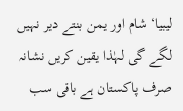لیبیا‘ شام اور یمن بنتے دیر نہیں لگے گی لہٰذا یقین کریں نشانہ صرف پاکستان ہے باقی سب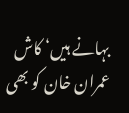بہانے ہیں‘ کاش عمران خان کو بھی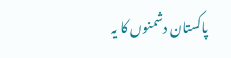پاکستان دشمنوں کا یہ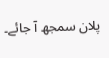پلان سمجھ آ جائے۔